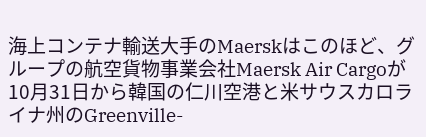海上コンテナ輸送大手のMaerskはこのほど、グループの航空貨物事業会社Maersk Air Cargoが10月31日から韓国の仁川空港と米サウスカロライナ州のGreenville-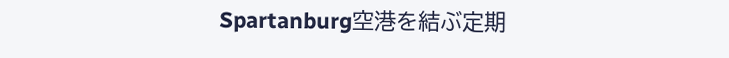Spartanburg空港を結ぶ定期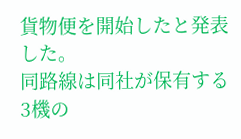貨物便を開始したと発表した。
同路線は同社が保有する3機の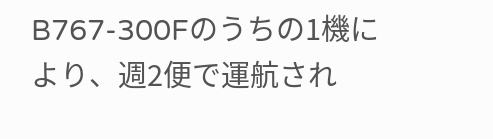B767-300Fのうちの1機により、週2便で運航され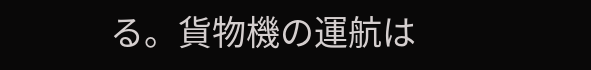る。貨物機の運航は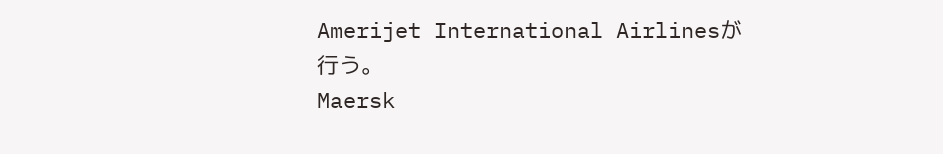Amerijet International Airlinesが行う。
Maersk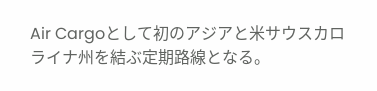Air Cargoとして初のアジアと米サウスカロライナ州を結ぶ定期路線となる。